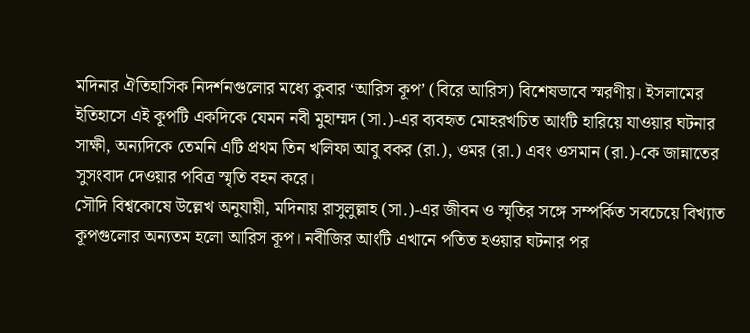মদিনার ঐতিহাসিক নিদর্শনগুলোর মধ্যে কুবার ‘আরিস কূপ’ (বিরে আরিস) বিশেষভাবে স্মরণীয়। ইসলামের ইতিহাসে এই কূপটি একদিকে যেমন নবী মুহাম্মদ (সা.)-এর ব্যবহৃত মোহরখচিত আংটি হারিয়ে যাওয়ার ঘটনার সাক্ষী, অন্যদিকে তেমনি এটি প্রথম তিন খলিফা আবু বকর (রা.), ওমর (রা.) এবং ওসমান (রা.)-কে জান্নাতের সুসংবাদ দেওয়ার পবিত্র স্মৃতি বহন করে।
সৌদি বিশ্বকোষে উল্লেখ অনুযায়ী, মদিনায় রাসুলুল্লাহ (সা.)-এর জীবন ও স্মৃতির সঙ্গে সম্পর্কিত সবচেয়ে বিখ্যাত কূপগুলোর অন্যতম হলো আরিস কূপ। নবীজির আংটি এখানে পতিত হওয়ার ঘটনার পর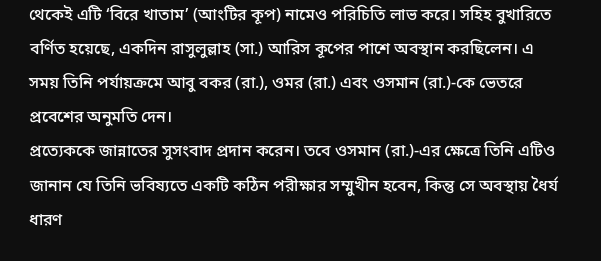থেকেই এটি ‘বিরে খাতাম’ (আংটির কূপ) নামেও পরিচিতি লাভ করে। সহিহ বুখারিতে বর্ণিত হয়েছে, একদিন রাসুলুল্লাহ (সা.) আরিস কূপের পাশে অবস্থান করছিলেন। এ সময় তিনি পর্যায়ক্রমে আবু বকর (রা.), ওমর (রা.) এবং ওসমান (রা.)-কে ভেতরে প্রবেশের অনুমতি দেন।
প্রত্যেককে জান্নাতের সুসংবাদ প্রদান করেন। তবে ওসমান (রা.)-এর ক্ষেত্রে তিনি এটিও জানান যে তিনি ভবিষ্যতে একটি কঠিন পরীক্ষার সম্মুখীন হবেন, কিন্তু সে অবস্থায় ধৈর্য ধারণ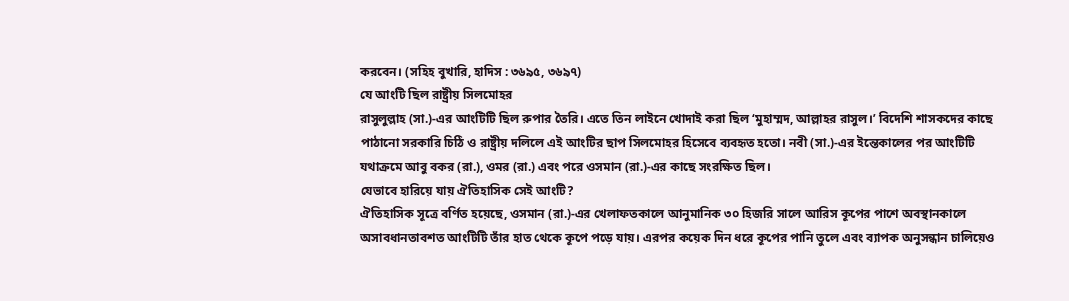করবেন। (সহিহ বুখারি, হাদিস : ৩৬৯৫, ৩৬৯৭)
যে আংটি ছিল রাষ্ট্রীয় সিলমোহর
রাসুলুল্লাহ (সা.)-এর আংটিটি ছিল রুপার তৈরি। এতে তিন লাইনে খোদাই করা ছিল ‘মুহাম্মদ, আল্লাহর রাসুল।’ বিদেশি শাসকদের কাছে পাঠানো সরকারি চিঠি ও রাষ্ট্রীয় দলিলে এই আংটির ছাপ সিলমোহর হিসেবে ব্যবহৃত হতো। নবী (সা.)-এর ইন্তেকালের পর আংটিটি যথাক্রমে আবু বকর (রা.), ওমর (রা.) এবং পরে ওসমান (রা.)-এর কাছে সংরক্ষিত ছিল।
যেভাবে হারিয়ে যায় ঐতিহাসিক সেই আংটি?
ঐতিহাসিক সূত্রে বর্ণিত হয়েছে, ওসমান (রা.)-এর খেলাফতকালে আনুমানিক ৩০ হিজরি সালে আরিস কূপের পাশে অবস্থানকালে অসাবধানতাবশত আংটিটি তাঁর হাত থেকে কূপে পড়ে যায়। এরপর কয়েক দিন ধরে কূপের পানি তুলে এবং ব্যাপক অনুসন্ধান চালিয়েও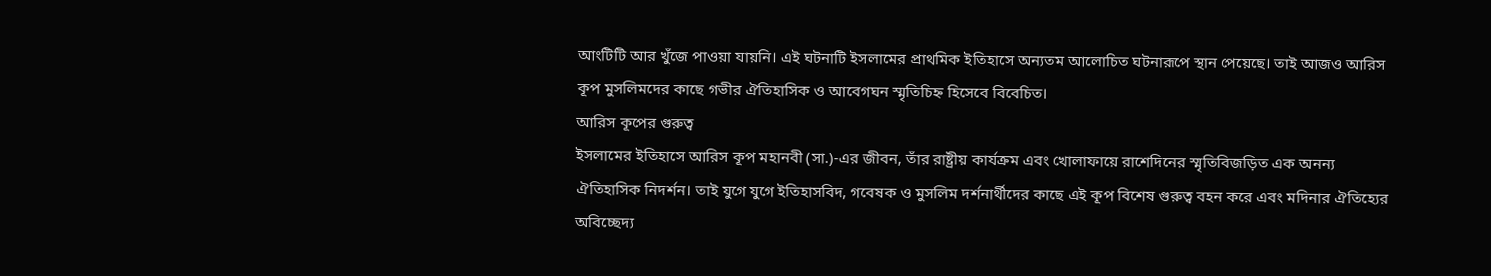আংটিটি আর খুঁজে পাওয়া যায়নি। এই ঘটনাটি ইসলামের প্রাথমিক ইতিহাসে অন্যতম আলোচিত ঘটনারূপে স্থান পেয়েছে। তাই আজও আরিস কূপ মুসলিমদের কাছে গভীর ঐতিহাসিক ও আবেগঘন স্মৃতিচিহ্ন হিসেবে বিবেচিত।
আরিস কূপের গুরুত্ব
ইসলামের ইতিহাসে আরিস কূপ মহানবী (সা.)-এর জীবন, তাঁর রাষ্ট্রীয় কার্যক্রম এবং খোলাফায়ে রাশেদিনের স্মৃতিবিজড়িত এক অনন্য ঐতিহাসিক নিদর্শন। তাই যুগে যুগে ইতিহাসবিদ, গবেষক ও মুসলিম দর্শনার্থীদের কাছে এই কূপ বিশেষ গুরুত্ব বহন করে এবং মদিনার ঐতিহ্যের অবিচ্ছেদ্য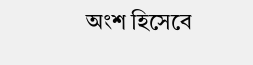অংশ হিসেবে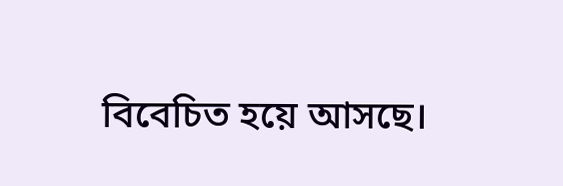বিবেচিত হয়ে আসছে।